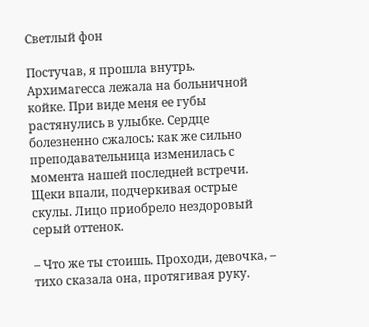Светлый фон

Постучав, я прошла внутрь. Архимагесса лежала на больничной койке. При виде меня ее губы растянулись в улыбке. Сердце болезненно сжалось: как же сильно преподавательница изменилась с момента нашей последней встречи. Щеки впали, подчеркивая острые скулы. Лицо приобрело нездоровый серый оттенок.

– Что же ты стоишь. Проходи, девочка, – тихо сказала она, протягивая руку.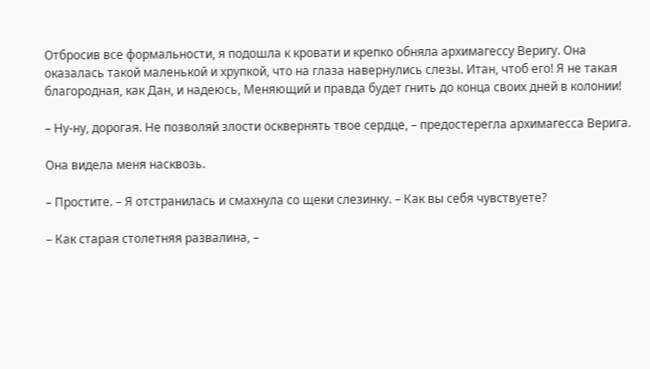Отбросив все формальности, я подошла к кровати и крепко обняла архимагессу Веригу. Она оказалась такой маленькой и хрупкой, что на глаза навернулись слезы. Итан, чтоб его! Я не такая благородная, как Дан, и надеюсь, Меняющий и правда будет гнить до конца своих дней в колонии!

– Ну-ну, дорогая. Не позволяй злости осквернять твое сердце, – предостерегла архимагесса Верига.

Она видела меня насквозь.

– Простите. – Я отстранилась и смахнула со щеки слезинку. – Как вы себя чувствуете?

– Как старая столетняя развалина, –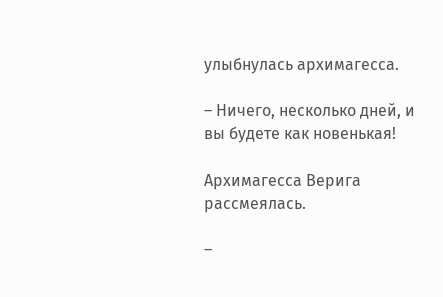улыбнулась архимагесса.

– Ничего, несколько дней, и вы будете как новенькая!

Архимагесса Верига рассмеялась.

–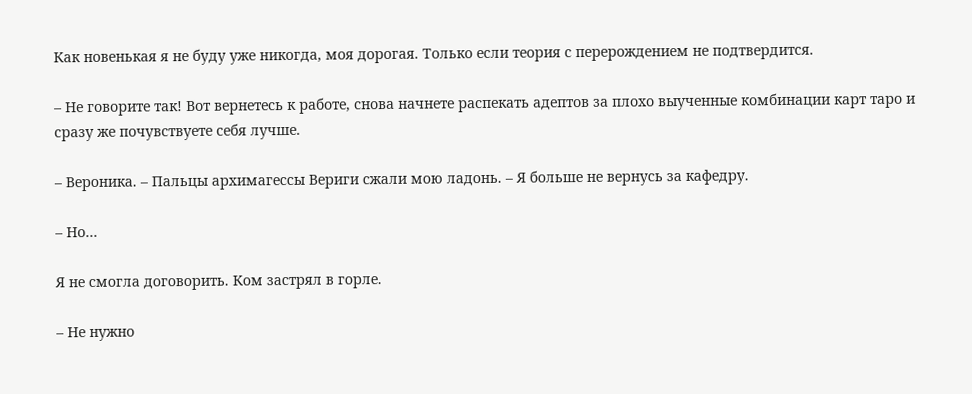Как новенькая я не буду уже никогда, моя дорогая. Только если теория с перерождением не подтвердится.

– Не говорите так! Вот вернетесь к работе, снова начнете распекать адептов за плохо выученные комбинации карт таро и сразу же почувствуете себя лучше.

– Вероника. – Пальцы архимагессы Вериги сжали мою ладонь. – Я больше не вернусь за кафедру.

– Но…

Я не смогла договорить. Ком застрял в горле.

– Не нужно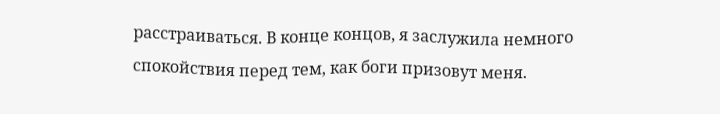расстраиваться. В конце концов, я заслужила немного спокойствия перед тем, как боги призовут меня.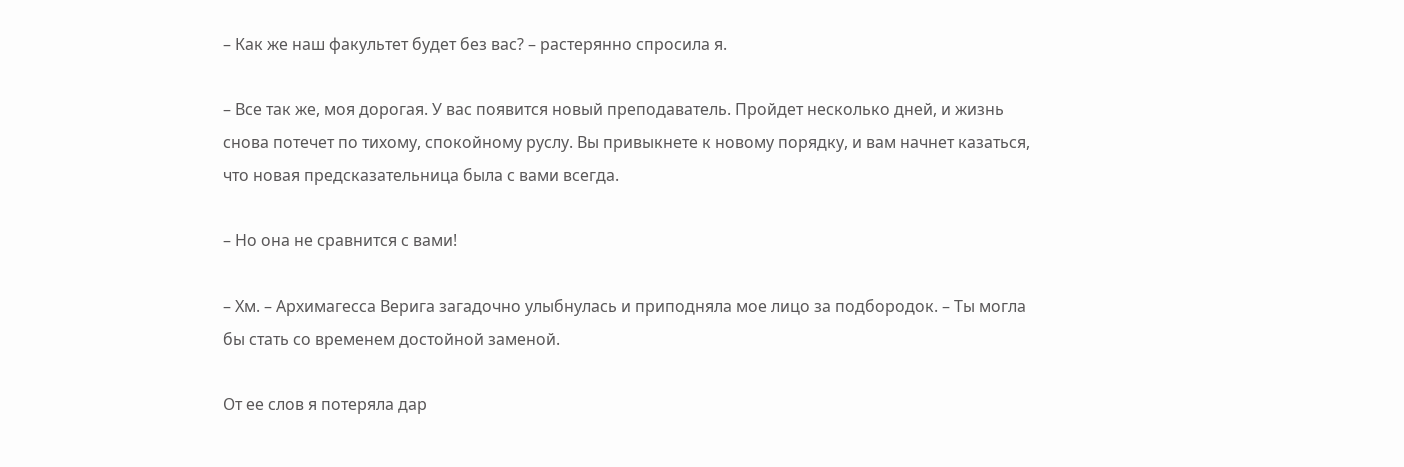– Как же наш факультет будет без вас? – растерянно спросила я.

– Все так же, моя дорогая. У вас появится новый преподаватель. Пройдет несколько дней, и жизнь снова потечет по тихому, спокойному руслу. Вы привыкнете к новому порядку, и вам начнет казаться, что новая предсказательница была с вами всегда.

– Но она не сравнится с вами!

– Хм. – Архимагесса Верига загадочно улыбнулась и приподняла мое лицо за подбородок. – Ты могла бы стать со временем достойной заменой.

От ее слов я потеряла дар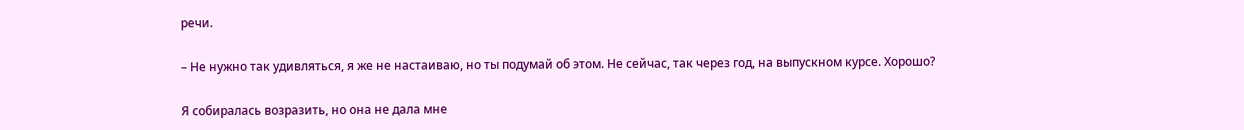речи.

– Не нужно так удивляться, я же не настаиваю, но ты подумай об этом. Не сейчас, так через год, на выпускном курсе. Хорошо?

Я собиралась возразить, но она не дала мне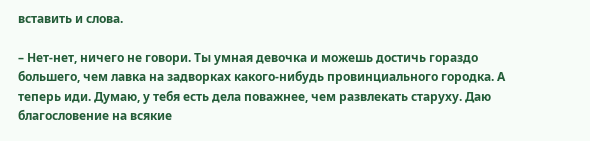вставить и слова.

– Нет-нет, ничего не говори. Ты умная девочка и можешь достичь гораздо большего, чем лавка на задворках какого-нибудь провинциального городка. А теперь иди. Думаю, у тебя есть дела поважнее, чем развлекать старуху. Даю благословение на всякие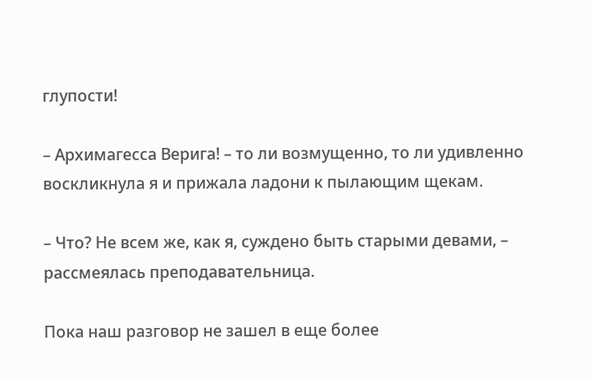глупости!

– Архимагесса Верига! – то ли возмущенно, то ли удивленно воскликнула я и прижала ладони к пылающим щекам.

– Что? Не всем же, как я, суждено быть старыми девами, – рассмеялась преподавательница.

Пока наш разговор не зашел в еще более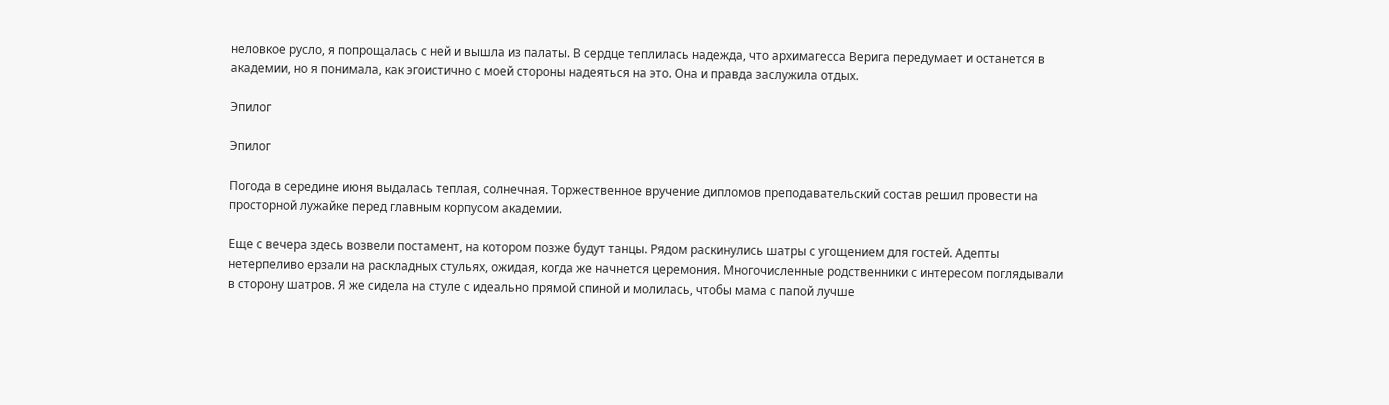неловкое русло, я попрощалась с ней и вышла из палаты. В сердце теплилась надежда, что архимагесса Верига передумает и останется в академии, но я понимала, как эгоистично с моей стороны надеяться на это. Она и правда заслужила отдых.

Эпилог

Эпилог

Погода в середине июня выдалась теплая, солнечная. Торжественное вручение дипломов преподавательский состав решил провести на просторной лужайке перед главным корпусом академии.

Еще с вечера здесь возвели постамент, на котором позже будут танцы. Рядом раскинулись шатры с угощением для гостей. Адепты нетерпеливо ерзали на раскладных стульях, ожидая, когда же начнется церемония. Многочисленные родственники с интересом поглядывали в сторону шатров. Я же сидела на стуле с идеально прямой спиной и молилась, чтобы мама с папой лучше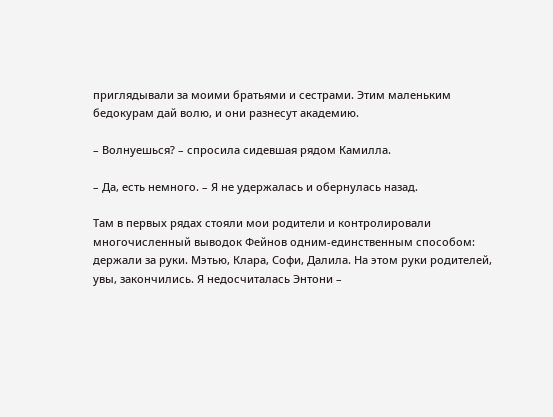приглядывали за моими братьями и сестрами. Этим маленьким бедокурам дай волю, и они разнесут академию.

– Волнуешься? – спросила сидевшая рядом Камилла.

– Да, есть немного. – Я не удержалась и обернулась назад.

Там в первых рядах стояли мои родители и контролировали многочисленный выводок Фейнов одним-единственным способом: держали за руки. Мэтью, Клара, Софи, Далила. На этом руки родителей, увы, закончились. Я недосчиталась Энтони –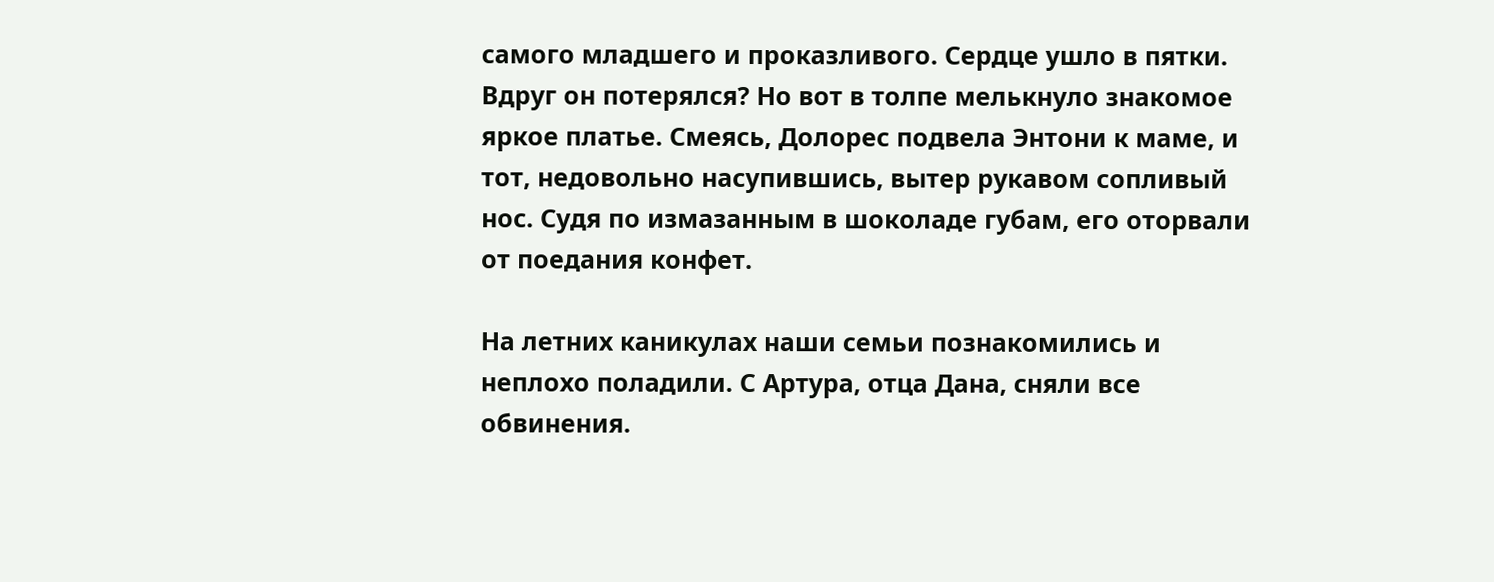самого младшего и проказливого. Сердце ушло в пятки. Вдруг он потерялся? Но вот в толпе мелькнуло знакомое яркое платье. Смеясь, Долорес подвела Энтони к маме, и тот, недовольно насупившись, вытер рукавом сопливый нос. Судя по измазанным в шоколаде губам, его оторвали от поедания конфет.

На летних каникулах наши семьи познакомились и неплохо поладили. С Артура, отца Дана, сняли все обвинения.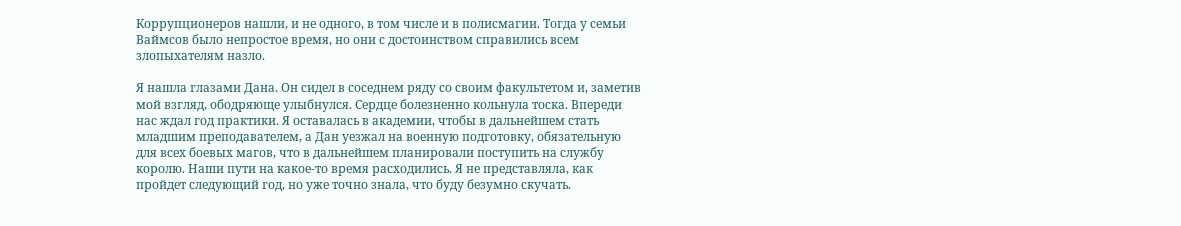Коррупционеров нашли, и не одного, в том числе и в полисмагии. Тогда у семьи Ваймсов было непростое время, но они с достоинством справились всем злопыхателям назло.

Я нашла глазами Дана. Он сидел в соседнем ряду со своим факультетом и, заметив мой взгляд, ободряюще улыбнулся. Сердце болезненно кольнула тоска. Впереди нас ждал год практики. Я оставалась в академии, чтобы в дальнейшем стать младшим преподавателем, а Дан уезжал на военную подготовку, обязательную для всех боевых магов, что в дальнейшем планировали поступить на службу королю. Наши пути на какое-то время расходились. Я не представляла, как пройдет следующий год, но уже точно знала, что буду безумно скучать.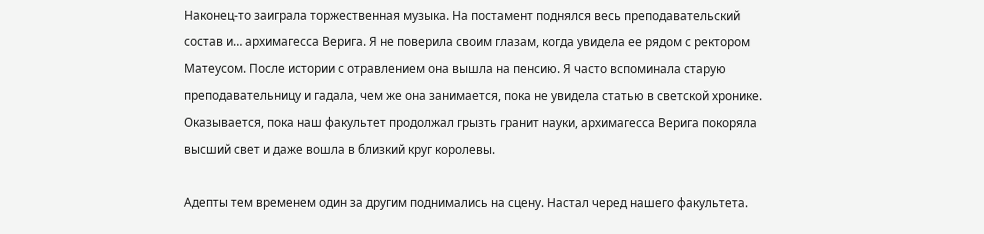Наконец-то заиграла торжественная музыка. На постамент поднялся весь преподавательский состав и… архимагесса Верига. Я не поверила своим глазам, когда увидела ее рядом с ректором Матеусом. После истории с отравлением она вышла на пенсию. Я часто вспоминала старую преподавательницу и гадала, чем же она занимается, пока не увидела статью в светской хронике. Оказывается, пока наш факультет продолжал грызть гранит науки, архимагесса Верига покоряла высший свет и даже вошла в близкий круг королевы.

Адепты тем временем один за другим поднимались на сцену. Настал черед нашего факультета.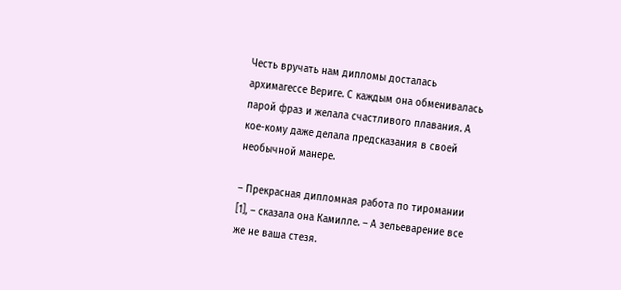Честь вручать нам дипломы досталась архимагессе Вериге. С каждым она обменивалась парой фраз и желала счастливого плавания. А кое-кому даже делала предсказания в своей необычной манере.

– Прекрасная дипломная работа по тиромании [1], – сказала она Камилле. – А зельеварение все же не ваша стезя.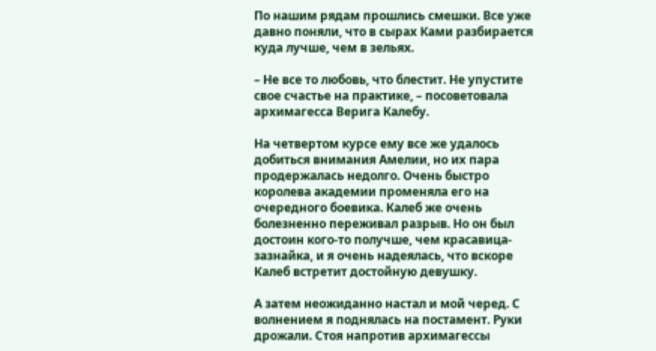По нашим рядам прошлись смешки. Все уже давно поняли, что в сырах Ками разбирается куда лучше, чем в зельях.

– Не все то любовь, что блестит. Не упустите свое счастье на практике, – посоветовала архимагесса Верига Калебу.

На четвертом курсе ему все же удалось добиться внимания Амелии, но их пара продержалась недолго. Очень быстро королева академии променяла его на очередного боевика. Калеб же очень болезненно переживал разрыв. Но он был достоин кого-то получше, чем красавица-зазнайка, и я очень надеялась, что вскоре Калеб встретит достойную девушку.

А затем неожиданно настал и мой черед. С волнением я поднялась на постамент. Руки дрожали. Стоя напротив архимагессы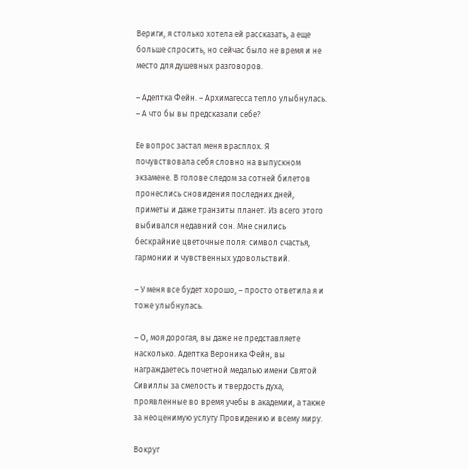Вериги, я столько хотела ей рассказать, а еще больше спросить, но сейчас было не время и не место для душевных разговоров.

– Адептка Фейн. – Архимагесса тепло улыбнулась. – А что бы вы предсказали себе?

Ее вопрос застал меня врасплох. Я почувствовала себя словно на выпускном экзамене. В голове следом за сотней билетов пронеслись сновидения последних дней, приметы и даже транзиты планет. Из всего этого выбивался недавний сон. Мне снились бескрайние цветочные поля: символ счастья, гармонии и чувственных удовольствий.

– У меня все будет хорошо, – просто ответила я и тоже улыбнулась.

– О, моя дорогая, вы даже не представляете насколько. Адептка Вероника Фейн, вы награждаетесь почетной медалью имени Святой Сивиллы за смелость и твердость духа, проявленные во время учебы в академии, а также за неоценимую услугу Провидению и всему миру.

Вокруг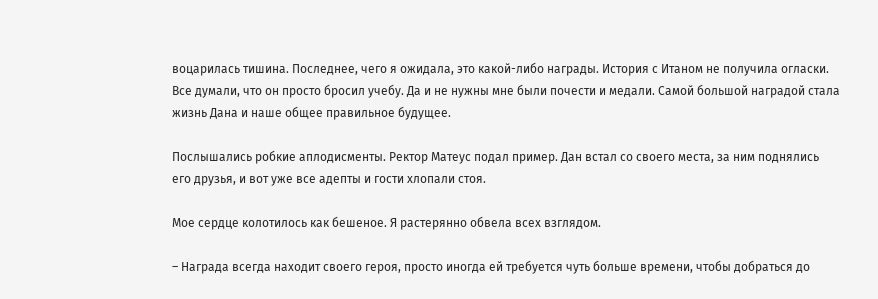воцарилась тишина. Последнее, чего я ожидала, это какой-либо награды. История с Итаном не получила огласки. Все думали, что он просто бросил учебу. Да и не нужны мне были почести и медали. Самой большой наградой стала жизнь Дана и наше общее правильное будущее.

Послышались робкие аплодисменты. Ректор Матеус подал пример. Дан встал со своего места, за ним поднялись его друзья, и вот уже все адепты и гости хлопали стоя.

Мое сердце колотилось как бешеное. Я растерянно обвела всех взглядом.

– Награда всегда находит своего героя, просто иногда ей требуется чуть больше времени, чтобы добраться до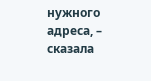нужного адреса, – сказала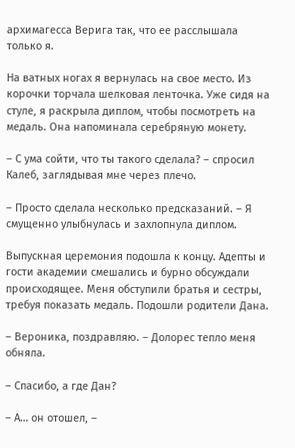архимагесса Верига так, что ее расслышала только я.

На ватных ногах я вернулась на свое место. Из корочки торчала шелковая ленточка. Уже сидя на стуле, я раскрыла диплом, чтобы посмотреть на медаль. Она напоминала серебряную монету.

– С ума сойти, что ты такого сделала? – спросил Калеб, заглядывая мне через плечо.

– Просто сделала несколько предсказаний. – Я смущенно улыбнулась и захлопнула диплом.

Выпускная церемония подошла к концу. Адепты и гости академии смешались и бурно обсуждали происходящее. Меня обступили братья и сестры, требуя показать медаль. Подошли родители Дана.

– Вероника, поздравляю. – Долорес тепло меня обняла.

– Спасибо, а где Дан?

– А… он отошел, –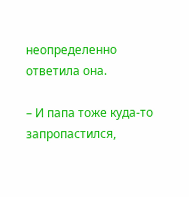неопределенно ответила она.

– И папа тоже куда-то запропастился,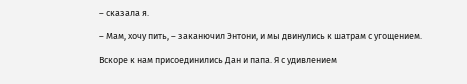– сказала я.

– Мам, хочу пить, – заканючил Энтони, и мы двинулись к шатрам с угощением.

Вскоре к нам присоединились Дан и папа. Я с удивлением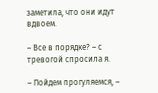заметила, что они идут вдвоем.

– Все в порядке? – с тревогой спросила я.

– Пойдем прогуляемся, –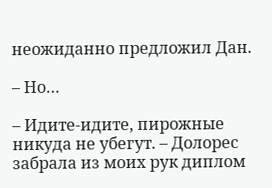неожиданно предложил Дан.

– Но…

– Идите-идите, пирожные никуда не убегут. – Долорес забрала из моих рук диплом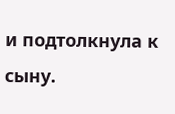и подтолкнула к сыну.